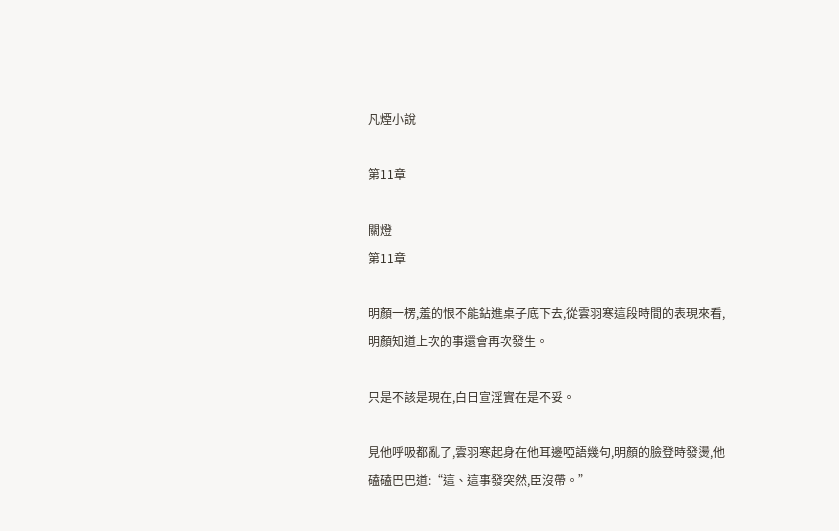凡煙小說

第11章

關燈
第11章

明顏一楞,羞的恨不能鉆進桌子底下去,從雲羽寒這段時間的表現來看,明顏知道上次的事還會再次發生。

只是不該是現在,白日宣淫實在是不妥。

見他呼吸都亂了,雲羽寒起身在他耳邊啞語幾句,明顏的臉登時發燙,他磕磕巴巴道:“這、這事發突然,臣沒帶。”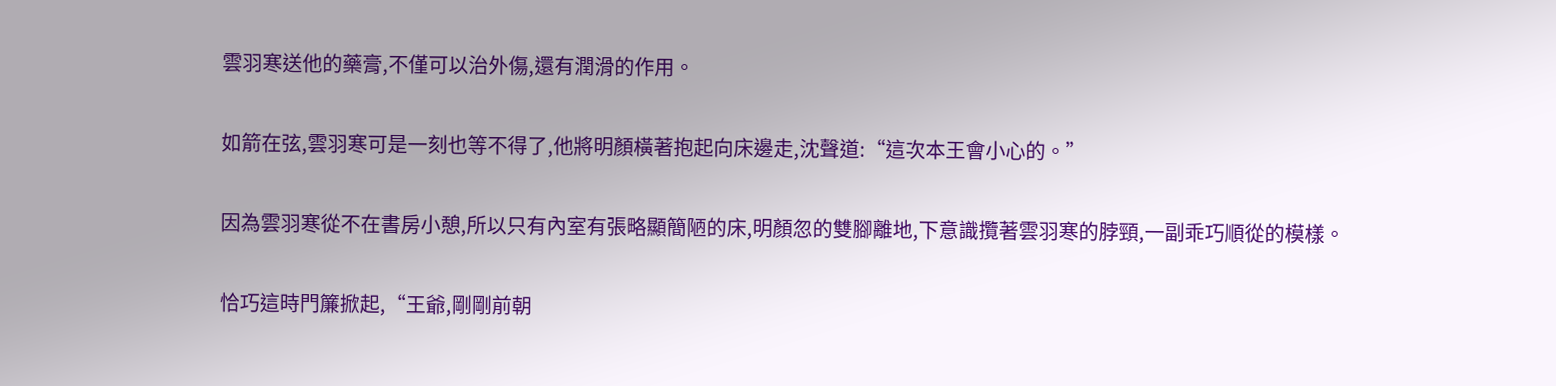雲羽寒送他的藥膏,不僅可以治外傷,還有潤滑的作用。

如箭在弦,雲羽寒可是一刻也等不得了,他將明顏橫著抱起向床邊走,沈聲道:“這次本王會小心的。”

因為雲羽寒從不在書房小憩,所以只有內室有張略顯簡陋的床,明顏忽的雙腳離地,下意識攬著雲羽寒的脖頸,一副乖巧順從的模樣。

恰巧這時門簾掀起,“王爺,剛剛前朝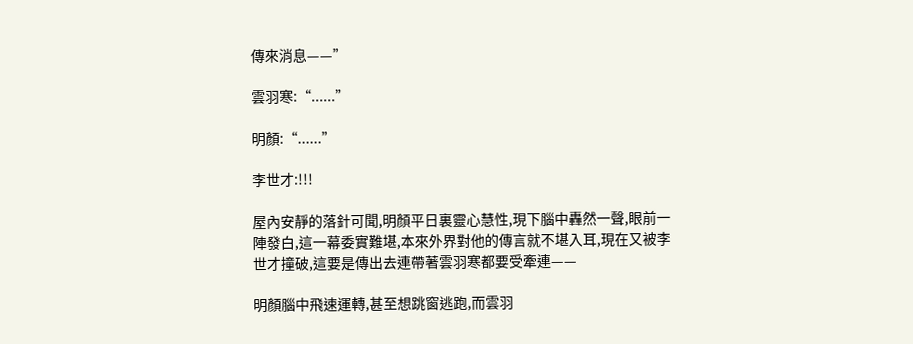傳來消息——”

雲羽寒:“......”

明顏:“......”

李世才:!!!

屋內安靜的落針可聞,明顏平日裏靈心慧性,現下腦中轟然一聲,眼前一陣發白,這一幕委實難堪,本來外界對他的傳言就不堪入耳,現在又被李世才撞破,這要是傳出去連帶著雲羽寒都要受牽連——

明顏腦中飛速運轉,甚至想跳窗逃跑,而雲羽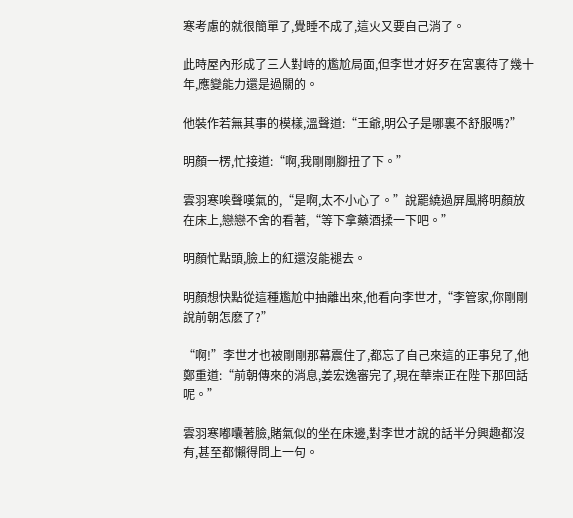寒考慮的就很簡單了,覺睡不成了,這火又要自己消了。

此時屋內形成了三人對峙的尷尬局面,但李世才好歹在宮裏待了幾十年,應變能力還是過關的。

他裝作若無其事的模樣,溫聲道:“王爺,明公子是哪裏不舒服嗎?”

明顏一楞,忙接道:“啊,我剛剛腳扭了下。”

雲羽寒唉聲嘆氣的,“是啊,太不小心了。”說罷繞過屏風將明顏放在床上,戀戀不舍的看著,“等下拿藥酒揉一下吧。”

明顏忙點頭,臉上的紅還沒能褪去。

明顏想快點從這種尷尬中抽離出來,他看向李世才,“李管家,你剛剛說前朝怎麽了?”

“啊!”李世才也被剛剛那幕震住了,都忘了自己來這的正事兒了,他鄭重道:“前朝傳來的消息,姜宏逸審完了,現在華崇正在陛下那回話呢。”

雲羽寒嘟囔著臉,賭氣似的坐在床邊,對李世才說的話半分興趣都沒有,甚至都懶得問上一句。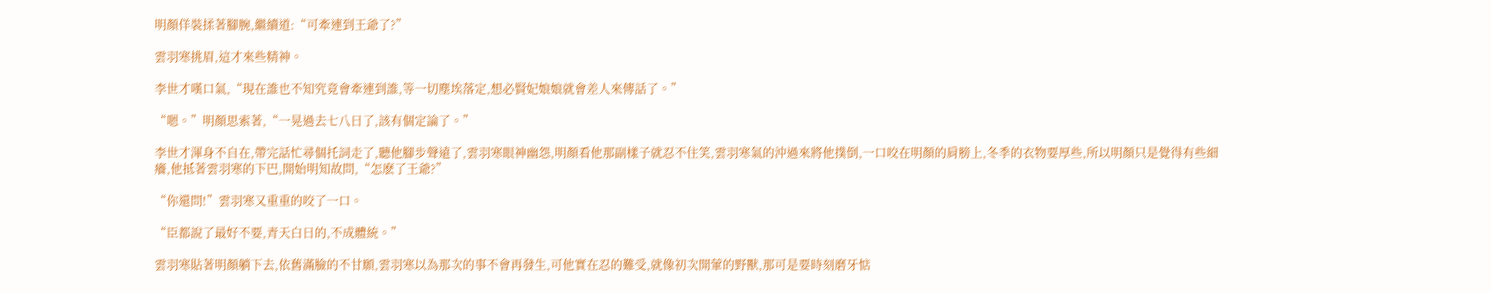明顏佯裝揉著腳腕,繼續道:“可牽連到王爺了?”

雲羽寒挑眉,這才來些精神。

李世才嘆口氣,“現在誰也不知究竟會牽連到誰,等一切塵埃落定,想必賢妃娘娘就會差人來傳話了。”

“嗯。”明顏思索著,“一晃過去七八日了,該有個定論了。”

李世才渾身不自在,帶完話忙尋個托詞走了,聽他腳步聲遠了,雲羽寒眼神幽怨,明顏看他那副樣子就忍不住笑,雲羽寒氣的沖過來將他撲倒,一口咬在明顏的肩膀上,冬季的衣物要厚些,所以明顏只是覺得有些細癢,他抵著雲羽寒的下巴,開始明知故問,“怎麽了王爺?”

“你還問!”雲羽寒又重重的咬了一口。

“臣都說了最好不要,青天白日的,不成體統。”

雲羽寒貼著明顏躺下去,依舊滿臉的不甘願,雲羽寒以為那次的事不會再發生,可他實在忍的難受,就像初次開葷的野獸,那可是要時刻磨牙惦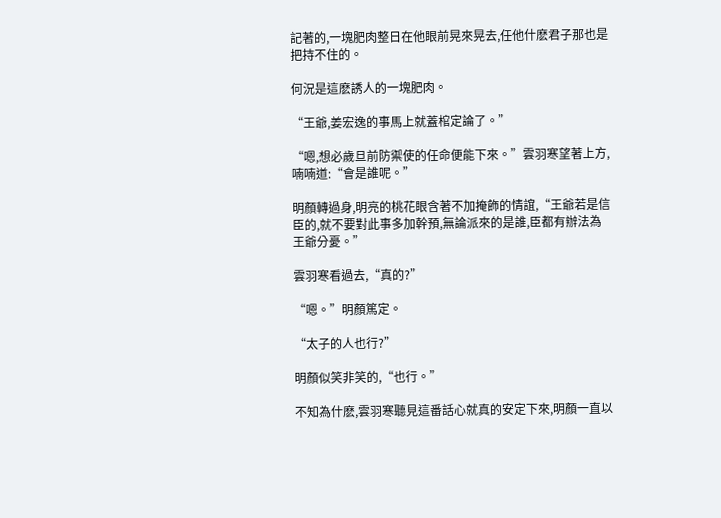記著的,一塊肥肉整日在他眼前晃來晃去,任他什麽君子那也是把持不住的。

何況是這麽誘人的一塊肥肉。

“王爺,姜宏逸的事馬上就蓋棺定論了。”

“嗯,想必歲旦前防禦使的任命便能下來。”雲羽寒望著上方,喃喃道:“會是誰呢。”

明顏轉過身,明亮的桃花眼含著不加掩飾的情誼,“王爺若是信臣的,就不要對此事多加幹預,無論派來的是誰,臣都有辦法為王爺分憂。”

雲羽寒看過去,“真的?”

“嗯。”明顏篤定。

“太子的人也行?”

明顏似笑非笑的,“也行。”

不知為什麽,雲羽寒聽見這番話心就真的安定下來,明顏一直以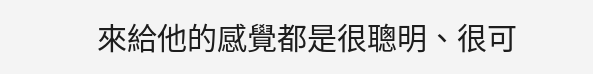來給他的感覺都是很聰明、很可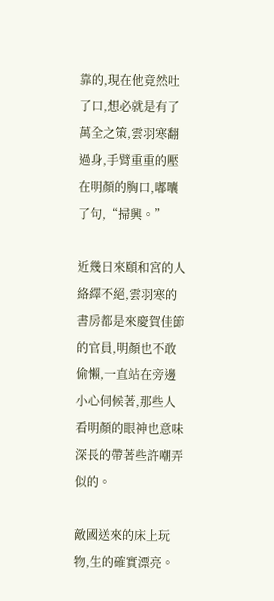靠的,現在他竟然吐了口,想必就是有了萬全之策,雲羽寒翻過身,手臂重重的壓在明顏的胸口,嘟囔了句,“掃興。”

近幾日來頤和宮的人絡繹不絕,雲羽寒的書房都是來慶賀佳節的官員,明顏也不敢偷懶,一直站在旁邊小心伺候著,那些人看明顏的眼神也意味深長的帶著些許嘲弄似的。

敵國送來的床上玩物,生的確實漂亮。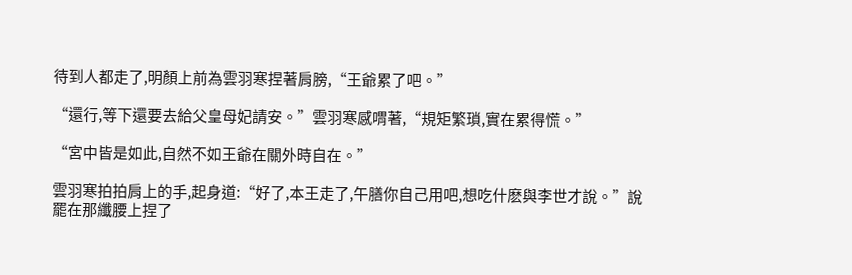待到人都走了,明顏上前為雲羽寒捏著肩膀,“王爺累了吧。”

“還行,等下還要去給父皇母妃請安。”雲羽寒感喟著,“規矩繁瑣,實在累得慌。”

“宮中皆是如此,自然不如王爺在關外時自在。”

雲羽寒拍拍肩上的手,起身道:“好了,本王走了,午膳你自己用吧,想吃什麽與李世才說。”說罷在那纖腰上捏了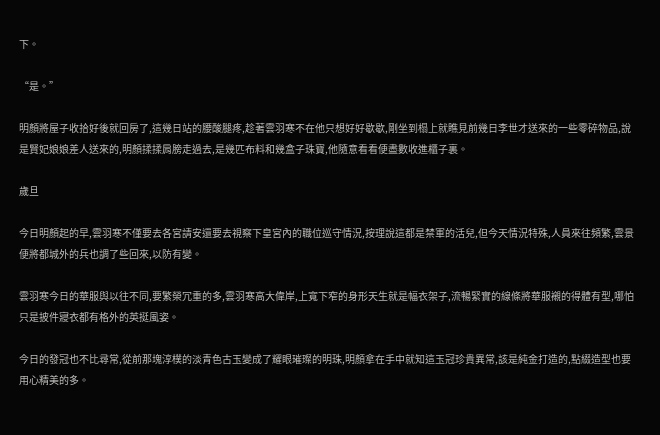下。

“是。”

明顏將屋子收拾好後就回房了,這幾日站的腰酸腿疼,趁著雲羽寒不在他只想好好歇歇,剛坐到榻上就瞧見前幾日李世才送來的一些零碎物品,說是賢妃娘娘差人送來的,明顏揉揉肩膀走過去,是幾匹布料和幾盒子珠寶,他隨意看看便盡數收進櫃子裏。

歲旦

今日明顏起的早,雲羽寒不僅要去各宮請安還要去視察下皇宮內的職位巡守情況,按理說這都是禁軍的活兒,但今天情況特殊,人員來往頻繁,雲景便將都城外的兵也調了些回來,以防有變。

雲羽寒今日的華服與以往不同,要繁榮冗重的多,雲羽寒高大偉岸,上寬下窄的身形天生就是幅衣架子,流暢緊實的線條將華服襯的得體有型,哪怕只是披件寢衣都有格外的英挺風姿。

今日的發冠也不比尋常,從前那塊淳樸的淡青色古玉變成了耀眼璀璨的明珠,明顏拿在手中就知這玉冠珍貴異常,該是純金打造的,點綴造型也要用心精美的多。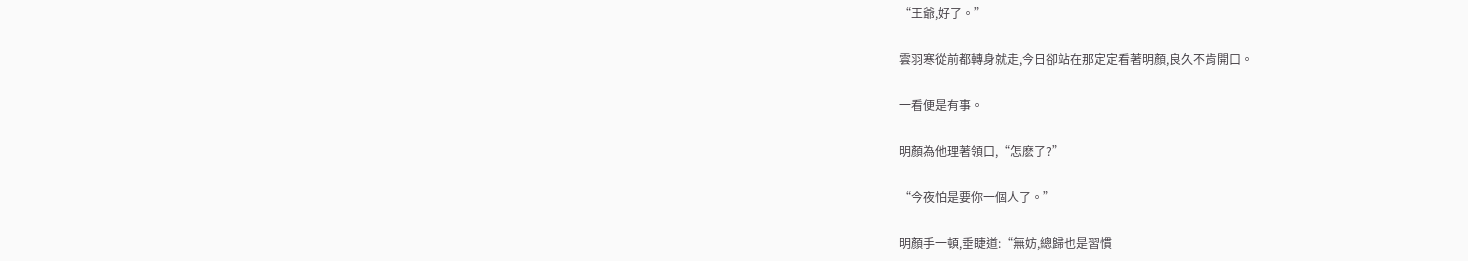“王爺,好了。”

雲羽寒從前都轉身就走,今日卻站在那定定看著明顏,良久不肯開口。

一看便是有事。

明顏為他理著領口,“怎麽了?”

“今夜怕是要你一個人了。”

明顏手一頓,垂睫道:“無妨,總歸也是習慣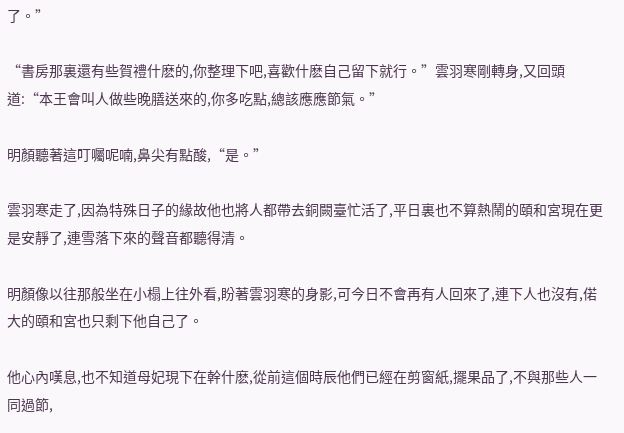了。”

“書房那裏還有些賀禮什麽的,你整理下吧,喜歡什麽自己留下就行。”雲羽寒剛轉身,又回頭道:“本王會叫人做些晚膳送來的,你多吃點,總該應應節氣。”

明顏聽著這叮囑呢喃,鼻尖有點酸,“是。”

雲羽寒走了,因為特殊日子的緣故他也將人都帶去銅闕臺忙活了,平日裏也不算熱鬧的頤和宮現在更是安靜了,連雪落下來的聲音都聽得清。

明顏像以往那般坐在小榻上往外看,盼著雲羽寒的身影,可今日不會再有人回來了,連下人也沒有,偌大的頤和宮也只剩下他自己了。

他心內嘆息,也不知道母妃現下在幹什麽,從前這個時辰他們已經在剪窗紙,擺果品了,不與那些人一同過節,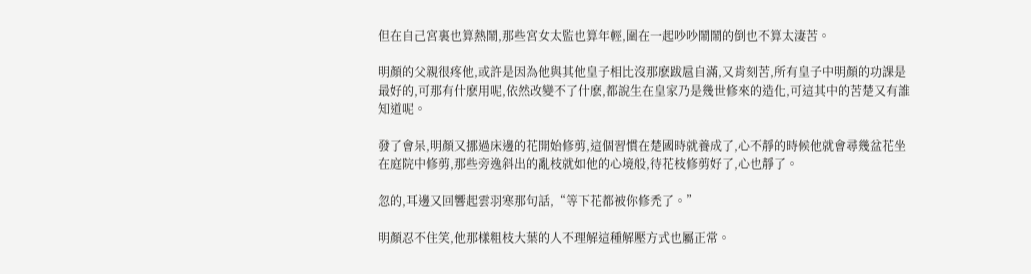但在自己宮裏也算熱鬧,那些宮女太監也算年輕,圍在一起吵吵鬧鬧的倒也不算太淒苦。

明顏的父親很疼他,或許是因為他與其他皇子相比沒那麽跋扈自滿,又肯刻苦,所有皇子中明顏的功課是最好的,可那有什麽用呢,依然改變不了什麽,都說生在皇家乃是幾世修來的造化,可這其中的苦楚又有誰知道呢。

發了會呆,明顏又挪過床邊的花開始修剪,這個習慣在楚國時就養成了,心不靜的時候他就會尋幾盆花坐在庭院中修剪,那些旁逸斜出的亂枝就如他的心境般,待花枝修剪好了,心也靜了。

忽的,耳邊又回響起雲羽寒那句話,“等下花都被你修禿了。”

明顏忍不住笑,他那樣粗枝大葉的人不理解這種解壓方式也屬正常。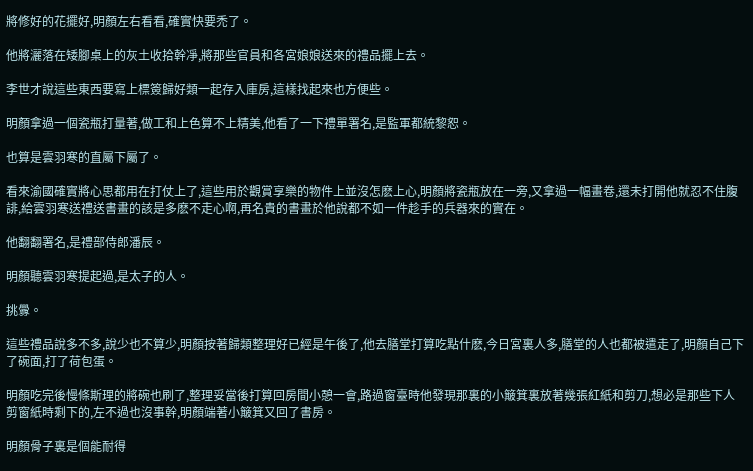將修好的花擺好,明顏左右看看,確實快要禿了。

他將灑落在矮腳桌上的灰土收拾幹凈,將那些官員和各宮娘娘送來的禮品擺上去。

李世才說這些東西要寫上標簽歸好類一起存入庫房,這樣找起來也方便些。

明顏拿過一個瓷瓶打量著,做工和上色算不上精美,他看了一下禮單署名,是監軍都統黎恕。

也算是雲羽寒的直屬下屬了。

看來渝國確實將心思都用在打仗上了,這些用於觀賞享樂的物件上並沒怎麽上心,明顏將瓷瓶放在一旁,又拿過一幅畫卷,還未打開他就忍不住腹誹,給雲羽寒送禮送書畫的該是多麽不走心啊,再名貴的書畫於他說都不如一件趁手的兵器來的實在。

他翻翻署名,是禮部侍郎潘辰。

明顏聽雲羽寒提起過,是太子的人。

挑釁。

這些禮品說多不多,說少也不算少,明顏按著歸類整理好已經是午後了,他去膳堂打算吃點什麽,今日宮裏人多,膳堂的人也都被遣走了,明顏自己下了碗面,打了荷包蛋。

明顏吃完後慢條斯理的將碗也刷了,整理妥當後打算回房間小憩一會,路過窗臺時他發現那裏的小簸箕裏放著幾張紅紙和剪刀,想必是那些下人剪窗紙時剩下的,左不過也沒事幹,明顏端著小簸箕又回了書房。

明顏骨子裏是個能耐得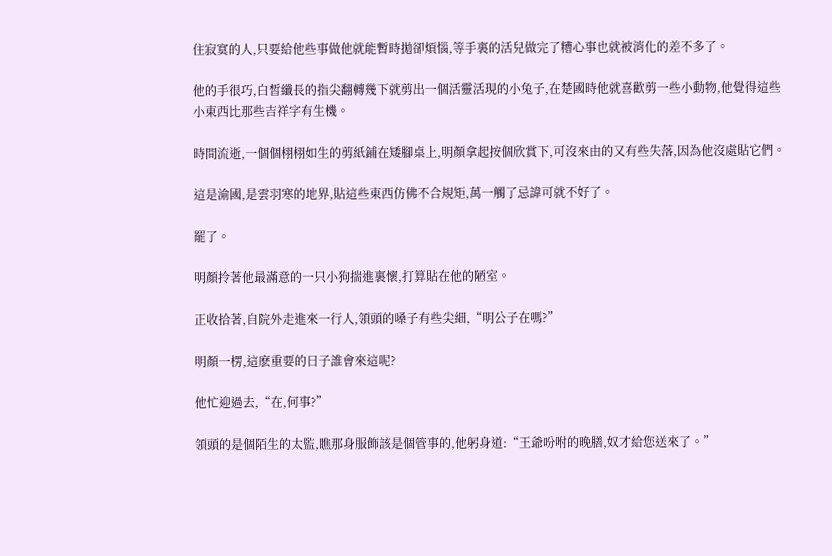住寂寞的人,只要給他些事做他就能暫時拋卻煩惱,等手裏的活兒做完了糟心事也就被消化的差不多了。

他的手很巧,白皙纖長的指尖翻轉幾下就剪出一個活靈活現的小兔子,在楚國時他就喜歡剪一些小動物,他覺得這些小東西比那些吉祥字有生機。

時間流逝,一個個栩栩如生的剪紙鋪在矮腳桌上,明顏拿起按個欣賞下,可沒來由的又有些失落,因為他沒處貼它們。

這是渝國,是雲羽寒的地界,貼這些東西仿佛不合規矩,萬一觸了忌諱可就不好了。

罷了。

明顏拎著他最滿意的一只小狗揣進裏懷,打算貼在他的陋室。

正收拾著,自院外走進來一行人,領頭的嗓子有些尖細,“明公子在嗎?”

明顏一楞,這麽重要的日子誰會來這呢?

他忙迎過去,“在,何事?”

領頭的是個陌生的太監,瞧那身服飾該是個管事的,他躬身道:“王爺吩咐的晚膳,奴才給您送來了。”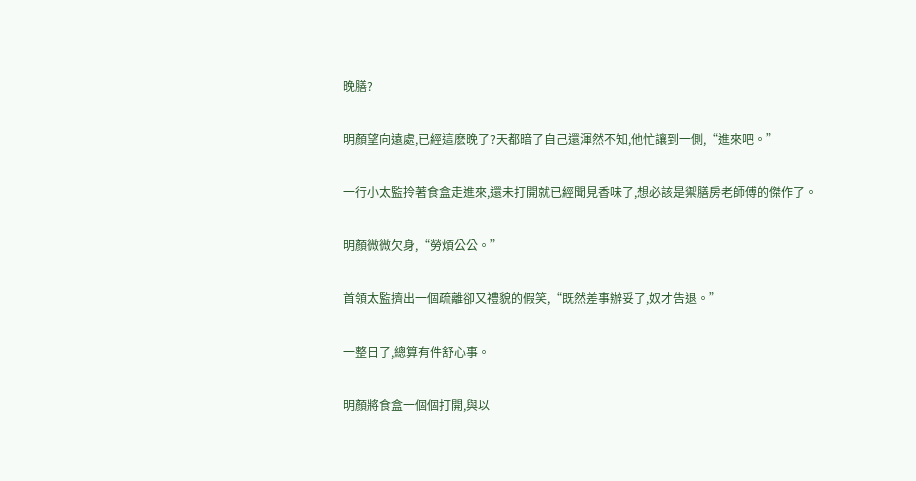晚膳?

明顏望向遠處,已經這麽晚了?天都暗了自己還渾然不知,他忙讓到一側,“進來吧。”

一行小太監拎著食盒走進來,還未打開就已經聞見香味了,想必該是禦膳房老師傅的傑作了。

明顏微微欠身,“勞煩公公。”

首領太監擠出一個疏離卻又禮貌的假笑,“既然差事辦妥了,奴才告退。”

一整日了,總算有件舒心事。

明顏將食盒一個個打開,與以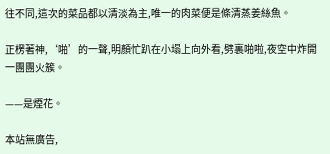往不同,這次的菜品都以清淡為主,唯一的肉菜便是條清蒸姜絲魚。

正楞著神,‘啪’的一聲,明顏忙趴在小塌上向外看,劈裏啪啦,夜空中炸開一團團火簇。

——是煙花。

本站無廣告,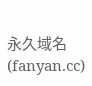永久域名(fanyan.cc)